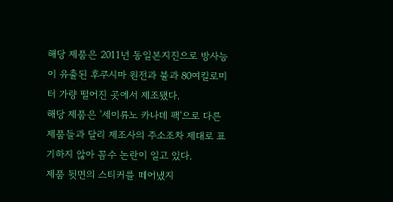해당 제품은 2011년 동일본지진으로 방사능이 유출된 후쿠시마 원전과 불과 80여킬로미터 가량 떨어진 곳에서 제조됐다.
해당 제품은 '세이류노 카나데 팩'으로 다른 제품들과 달리 제조사의 주소조차 제대로 표기하지 않아 꼼수 논란이 일고 있다.
제품 뒷면의 스티커를 떼어냈지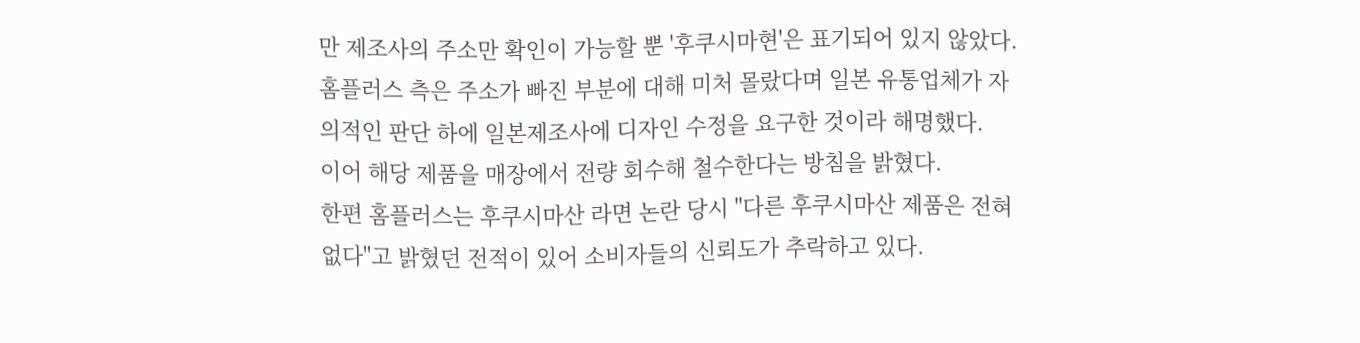만 제조사의 주소만 확인이 가능할 뿐 '후쿠시마현'은 표기되어 있지 않았다.
홈플러스 측은 주소가 빠진 부분에 대해 미처 몰랐다며 일본 유통업체가 자의적인 판단 하에 일본제조사에 디자인 수정을 요구한 것이라 해명했다.
이어 해당 제품을 매장에서 전량 회수해 철수한다는 방침을 밝혔다.
한편 홈플러스는 후쿠시마산 라면 논란 당시 "다른 후쿠시마산 제품은 전혀 없다"고 밝혔던 전적이 있어 소비자들의 신뢰도가 추락하고 있다.